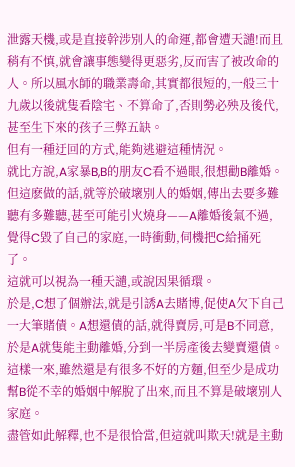泄露天機,或是直接幹涉別人的命運,都會遭天譴!而且稍有不慎,就會讓事態變得更惡劣,反而害了被改命的人。所以風水師的職業壽命,其實都很短的,一般三十九歲以後就隻看陰宅、不算命了,否則勢必殃及後代,甚至生下來的孩子三弊五缺。
但有一種迂回的方式,能夠逃避這種情況。
就比方說,A家暴B,B的朋友C看不過眼,很想勸B離婚。但這麽做的話,就等於破壞別人的婚姻,傳出去要多難聽有多難聽,甚至可能引火燒身——A離婚後氣不過,覺得C毀了自己的家庭,一時衝動,伺機把C給捅死了。
這就可以視為一種天譴,或說因果循環。
於是,C想了個辦法,就是引誘A去賭博,促使A欠下自己一大筆賭債。A想還債的話,就得賣房,可是B不同意,於是A就隻能主動離婚,分到一半房產後去變賣還債。
這樣一來,雖然還是有很多不好的方麵,但至少是成功幫B從不幸的婚姻中解脫了出來,而且不算是破壞別人家庭。
盡管如此解釋,也不是很恰當,但這就叫欺天!就是主動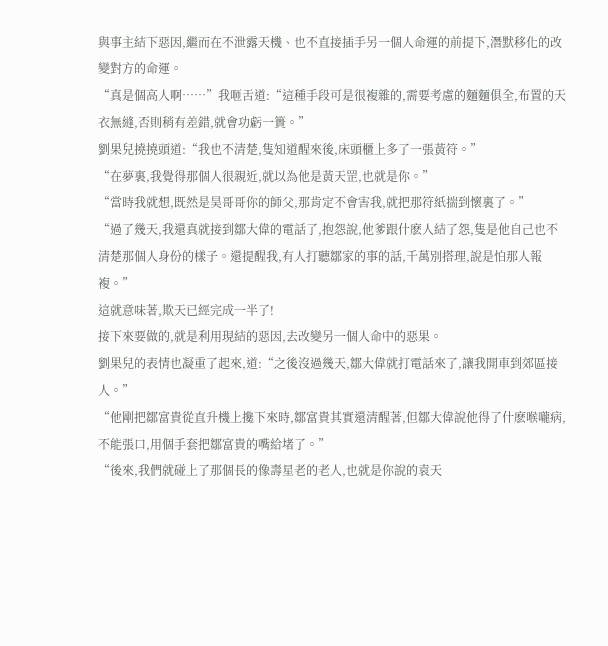與事主結下惡因,繼而在不泄露天機、也不直接插手另一個人命運的前提下,潛默移化的改變對方的命運。
“真是個高人啊……”我咂舌道:“這種手段可是很複雜的,需要考慮的麵麵俱全,布置的天衣無縫,否則稍有差錯,就會功虧一簣。”
劉果兒撓撓頭道:“我也不清楚,隻知道醒來後,床頭櫃上多了一張黃符。”
“在夢裏,我覺得那個人很親近,就以為他是黃天罡,也就是你。”
“當時我就想,既然是昊哥哥你的師父,那肯定不會害我,就把那符紙揣到懷裏了。”
“過了幾天,我還真就接到鄒大偉的電話了,抱怨說,他爹跟什麽人結了怨,隻是他自己也不清楚那個人身份的樣子。還提醒我,有人打聽鄒家的事的話,千萬別搭理,說是怕那人報複。”
這就意味著,欺天已經完成一半了!
接下來要做的,就是利用現結的惡因,去改變另一個人命中的惡果。
劉果兒的表情也凝重了起來,道:“之後沒過幾天,鄒大偉就打電話來了,讓我開車到郊區接人。”
“他剛把鄒富貴從直升機上攙下來時,鄒富貴其實還清醒著,但鄒大偉說他得了什麽喉嚨病,不能張口,用個手套把鄒富貴的嘴給堵了。”
“後來,我們就碰上了那個長的像壽星老的老人,也就是你說的袁天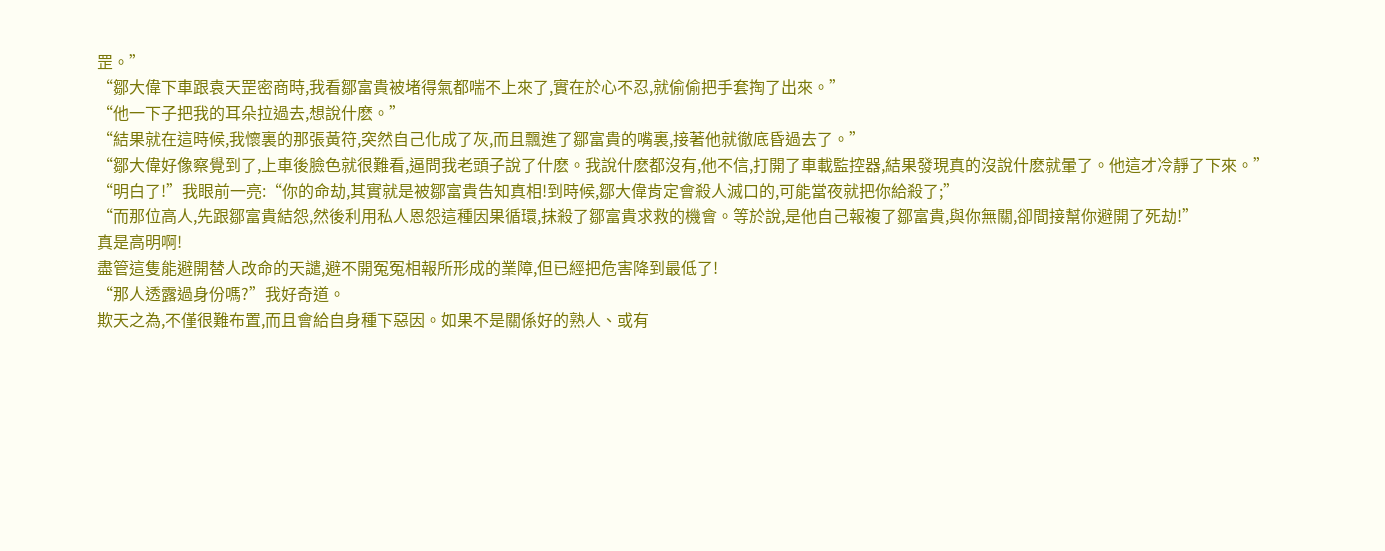罡。”
“鄒大偉下車跟袁天罡密商時,我看鄒富貴被堵得氣都喘不上來了,實在於心不忍,就偷偷把手套掏了出來。”
“他一下子把我的耳朵拉過去,想說什麽。”
“結果就在這時候,我懷裏的那張黃符,突然自己化成了灰,而且飄進了鄒富貴的嘴裏,接著他就徹底昏過去了。”
“鄒大偉好像察覺到了,上車後臉色就很難看,逼問我老頭子說了什麽。我說什麽都沒有,他不信,打開了車載監控器,結果發現真的沒說什麽就暈了。他這才冷靜了下來。”
“明白了!”我眼前一亮:“你的命劫,其實就是被鄒富貴告知真相!到時候,鄒大偉肯定會殺人滅口的,可能當夜就把你給殺了;”
“而那位高人,先跟鄒富貴結怨,然後利用私人恩怨這種因果循環,抹殺了鄒富貴求救的機會。等於說,是他自己報複了鄒富貴,與你無關,卻間接幫你避開了死劫!”
真是高明啊!
盡管這隻能避開替人改命的天譴,避不開冤冤相報所形成的業障,但已經把危害降到最低了!
“那人透露過身份嗎?”我好奇道。
欺天之為,不僅很難布置,而且會給自身種下惡因。如果不是關係好的熟人、或有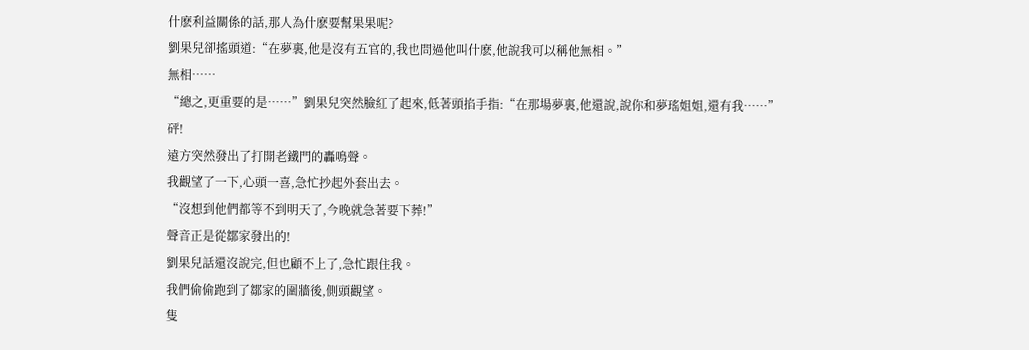什麽利益關係的話,那人為什麽要幫果果呢?
劉果兒卻搖頭道:“在夢裏,他是沒有五官的,我也問過他叫什麽,他說我可以稱他無相。”
無相……
“總之,更重要的是……”劉果兒突然臉紅了起來,低著頭掐手指:“在那場夢裏,他還說,說你和夢瑤姐姐,還有我……”
砰!
遠方突然發出了打開老鐵門的轟鳴聲。
我觀望了一下,心頭一喜,急忙抄起外套出去。
“沒想到他們都等不到明天了,今晚就急著要下葬!”
聲音正是從鄒家發出的!
劉果兒話還沒說完,但也顧不上了,急忙跟住我。
我們偷偷跑到了鄒家的圍牆後,側頭觀望。
隻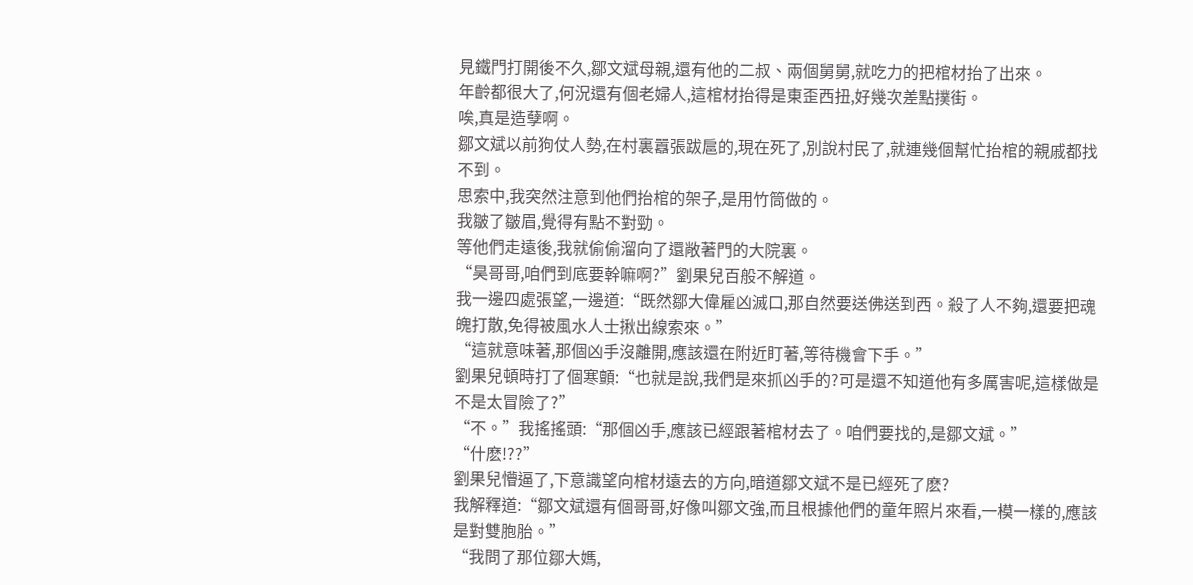見鐵門打開後不久,鄒文斌母親,還有他的二叔、兩個舅舅,就吃力的把棺材抬了出來。
年齡都很大了,何況還有個老婦人,這棺材抬得是東歪西扭,好幾次差點撲街。
唉,真是造孽啊。
鄒文斌以前狗仗人勢,在村裏囂張跋扈的,現在死了,別說村民了,就連幾個幫忙抬棺的親戚都找不到。
思索中,我突然注意到他們抬棺的架子,是用竹筒做的。
我皺了皺眉,覺得有點不對勁。
等他們走遠後,我就偷偷溜向了還敞著門的大院裏。
“昊哥哥,咱們到底要幹嘛啊?”劉果兒百般不解道。
我一邊四處張望,一邊道:“既然鄒大偉雇凶滅口,那自然要送佛送到西。殺了人不夠,還要把魂魄打散,免得被風水人士揪出線索來。”
“這就意味著,那個凶手沒離開,應該還在附近盯著,等待機會下手。”
劉果兒頓時打了個寒顫:“也就是說,我們是來抓凶手的?可是還不知道他有多厲害呢,這樣做是不是太冒險了?”
“不。”我搖搖頭:“那個凶手,應該已經跟著棺材去了。咱們要找的,是鄒文斌。”
“什麽!??”
劉果兒懵逼了,下意識望向棺材遠去的方向,暗道鄒文斌不是已經死了麽?
我解釋道:“鄒文斌還有個哥哥,好像叫鄒文強,而且根據他們的童年照片來看,一模一樣的,應該是對雙胞胎。”
“我問了那位鄒大媽,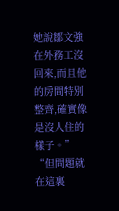她說鄒文強在外務工沒回來,而且他的房間特別整齊,確實像是沒人住的樣子。”
“但問題就在這裏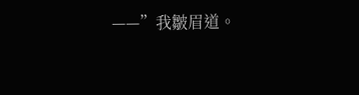——”我皺眉道。